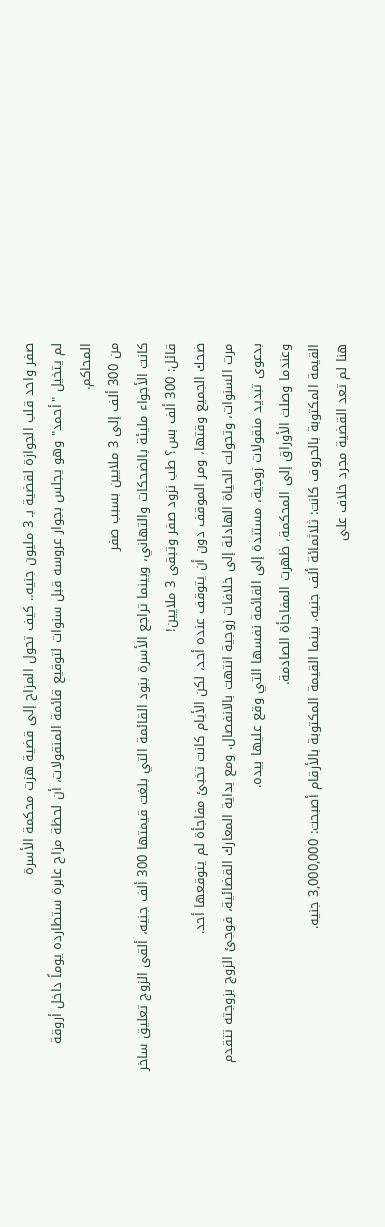صفر واحد قلب الجوازة لقضية بـ 3 مليون جنيه.. كيف تحول المزاح إلى قضية هزت محكمة الأسرة
لم يتخيل "أحمد" وهو يجلس بجوار عروسه قبل سنوات لتوقيع قائمة المنقولات، أن لحظة مزاح عابرة ستطارده يوماً داخل أروقة المحاكم.
من 300 ألف إلى 3 ملايين بسبب صفر
كانت الأجواء مليئة بالضحكات والتهاني، وبينما تراجع الأسرة بنود القائمة التي بلغت قيمتها 300 ألف جنيه، ألقى الزوج تعليق ساخر قائل: 300 ألف بس؟ طب نزود صفر وتبقى 3 ملايين!
ضحك الجميع وقتها، ومر الموقف دون أن يتوقف عنده أحد، لكن الأيام كانت تخبئ مفاجأة لم يتوقعها أحد.
مرت السنوات، وتحولت الحياة الهادئة إلى خلافات زوجية انتهت بالانفصال. ومع بداية المعارك القضائية، فوجئ الزوج بزوجته تتقدم بدعوى تبديد منقولات زوجية، مستندة إلى القائمة نفسها التي وقع عليها بيده.
وعندما وصلت الأوراق إلى المحكمة، ظهرت المفاجأة الصادمة.
القيمة المكتوبة بالحروف كانت: ثلاثمائة ألف جنيه، بينما القيمة المكتوبة بالأرقام أصبحت: 3,000,000 جنيه.
هنا لم تعد القضية مجرد خلاف على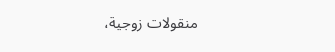منقولات زوجية،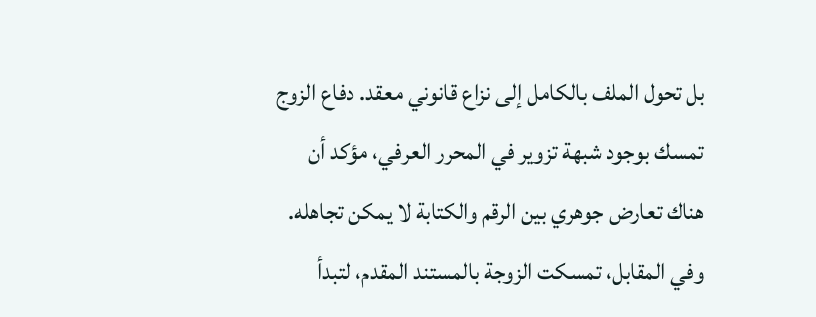بل تحول الملف بالكامل إلى نزاع قانوني معقد. دفاع الزوج تمسك بوجود شبهة تزوير في المحرر العرفي، مؤكد أن هناك تعارض جوهري بين الرقم والكتابة لا يمكن تجاهله.
وفي المقابل، تمسكت الزوجة بالمستند المقدم، لتبدأ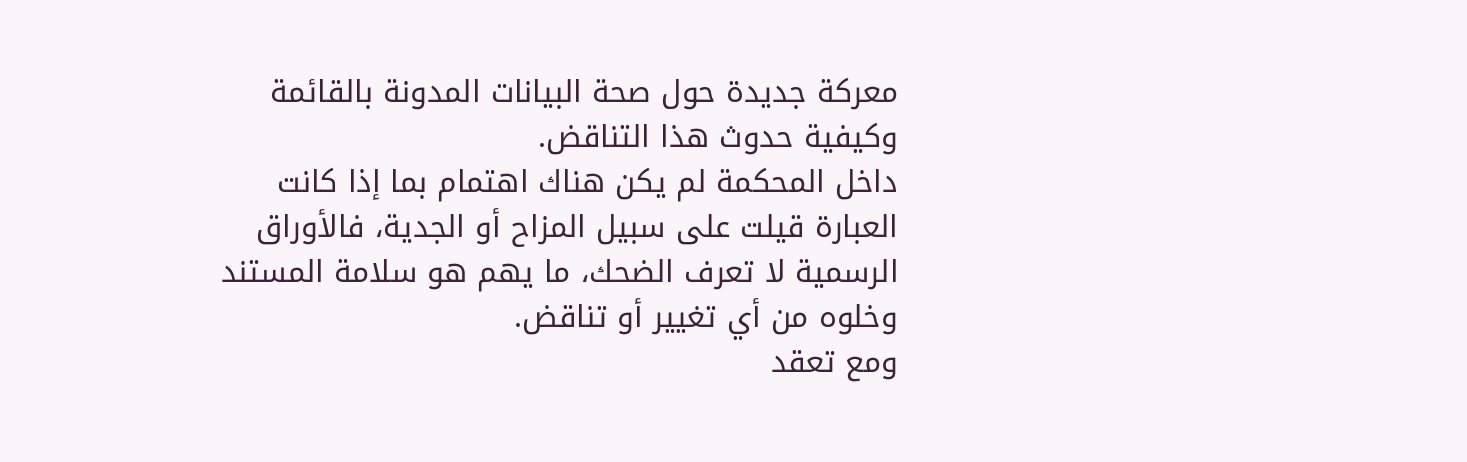معركة جديدة حول صحة البيانات المدونة بالقائمة وكيفية حدوث هذا التناقض.
داخل المحكمة لم يكن هناك اهتمام بما إذا كانت العبارة قيلت على سبيل المزاح أو الجدية، فالأوراق الرسمية لا تعرف الضحك، ما يهم هو سلامة المستند وخلوه من أي تغيير أو تناقض.
ومع تعقد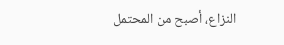النزاع، أصبح من المحتمل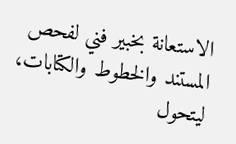الاستعانة بخبير فني لفحص المستند والخطوط والكتابات، ليتحول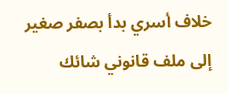خلاف أسري بدأ بصفر صغير إلى ملف قانوني شائك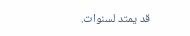قد يمتد لسنوات.